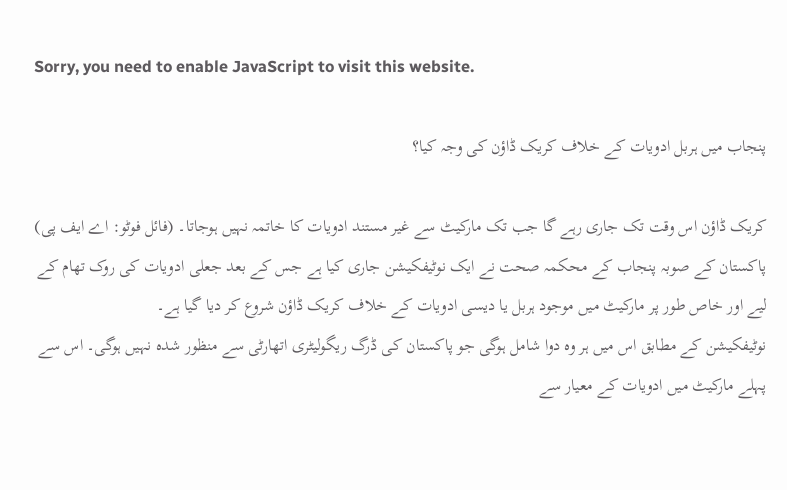Sorry, you need to enable JavaScript to visit this website.

پنجاب میں ہربل ادویات کے خلاف کریک ڈاؤن کی وجہ کیا؟

کریک ڈاؤن اس وقت تک جاری رہے گا جب تک مارکیٹ سے غیر مستند ادویات کا خاتمہ نہیں ہوجاتا۔ (فائل فوٹو: اے ایف پی)
پاکستان کے صوبہ پنجاب کے محکمہ صحت نے ایک نوٹیفکیشن جاری کیا ہے جس کے بعد جعلی ادویات کی روک تھام کے لیے اور خاص طور پر مارکیٹ میں موجود ہربل یا دیسی ادویات کے خلاف کریک ڈاؤن شروع کر دیا گیا ہے۔
نوٹیفکیشن کے مطابق اس میں ہر وہ دوا شامل ہوگی جو پاکستان کی ڈرگ ریگولیٹری اتھارٹی سے منظور شدہ نہیں ہوگی۔ اس سے پہلے مارکیٹ میں ادویات کے معیار سے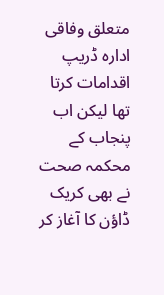متعلق وفاقی ادارہ ڈریپ اقدامات کرتا تھا لیکن اب پنجاب کے محکمہ صحت نے بھی کریک ڈاؤن کا آغاز کر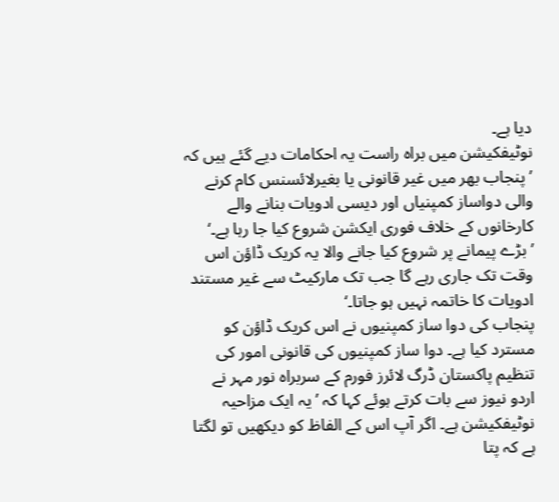دیا ہے۔
نوٹیفکیشن میں براہ راست یہ احکامات دیے گئے ہیں کہ ’پنجاب بھر میں غیر قانونی یا بغیرلائسنس کام کرنے والی دواساز کمپنیاں اور دیسی ادویات بنانے والے کارخانوں کے خلاف فوری ایکشن شروع کیا جا رہا ہے۔‘
’بڑے پیمانے پر شروع کیا جانے والا یہ کریک ڈاؤن اس وقت تک جاری رہے گا جب تک مارکیٹ سے غیر مستند ادویات کا خاتمہ نہیں ہو جاتا۔‘
پنجاب کی دوا ساز کمپنیوں نے اس کریک ڈاؤن کو مسترد کیا ہے۔ دوا ساز کمپنیوں کی قانونی امور کی تنظیم پاکستان ڈرگ لائرز فورم کے سربراہ نور مہر نے اردو نیوز سے بات کرتے ہوئے کہا کہ ’یہ ایک مزاحیہ نوٹیفکیشن ہے۔ اگر آپ اس کے الفاظ کو دیکھیں تو لگتا ہے کہ پتا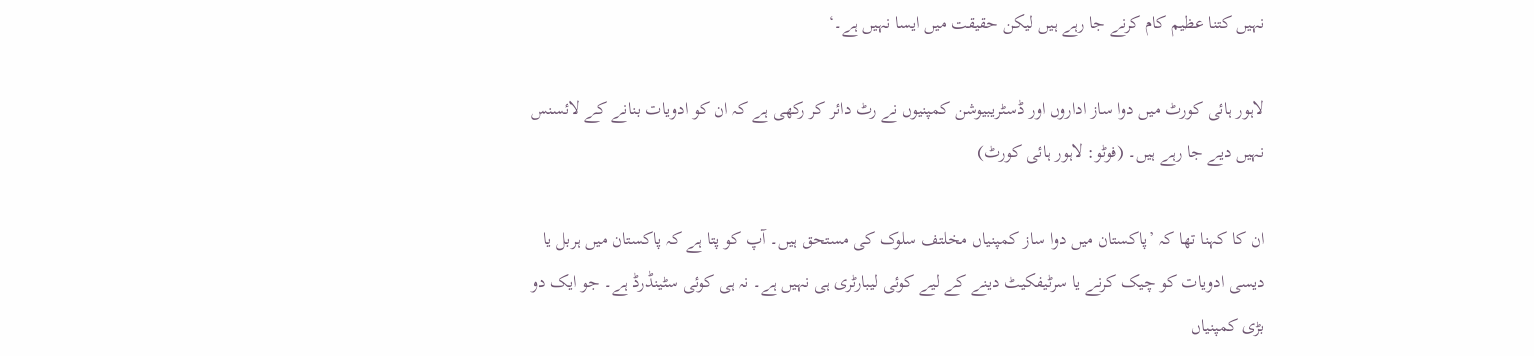نہیں کتنا عظیم کام کرنے جا رہے ہیں لیکن حقیقت میں ایسا نہیں ہے۔‘

لاہور ہائی کورٹ میں دوا ساز اداروں اور ڈسٹریبیوشن کمپنیوں نے رٹ دائر کر رکھی ہے کہ ان کو ادویات بنانے کے لائسنس نہیں دیے جا رہے ہیں۔ (فوٹو: لاہور ہائی کورٹ)

ان کا کہنا تھا کہ ’پاکستان میں دوا ساز کمپنیاں مخلتف سلوک کی مستحق ہیں۔ آپ کو پتا ہے کہ پاکستان میں ہربل یا دیسی ادویات کو چیک کرنے یا سرٹیفکیٹ دینے کے لیے کوئی لیبارٹری ہی نہیں ہے۔ نہ ہی کوئی سٹینڈرڈ ہے۔ جو ایک دو بڑی کمپنیاں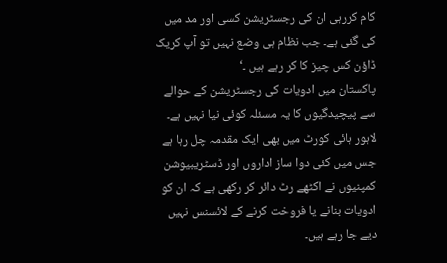کام کررہی ان کی رجسٹریشن کسی اور مد میں کی گئی ہے۔ جب نظام ہی وضع نہیں تو آپ کریک ڈاؤن کس چیز کا کر رہے ہیں ۔‘
پاکستان میں ادویات کی رجسٹریشن کے حوالے سے پیچیدگیوں کا یہ مسئلہ کوئی نیا نہیں ہے۔ لاہور ہائی کورٹ میں بھی ایک مقدمہ چل رہا ہے جس میں کئی دوا ساز اداروں اور ڈسٹریبیوشن کمپنیوں نے اکٹھے رٹ دائر کر رکھی ہے کہ ان کو ادویات بنانے یا فروخت کرنے کے لائسنس نہیں دیے جا رہے ہیں۔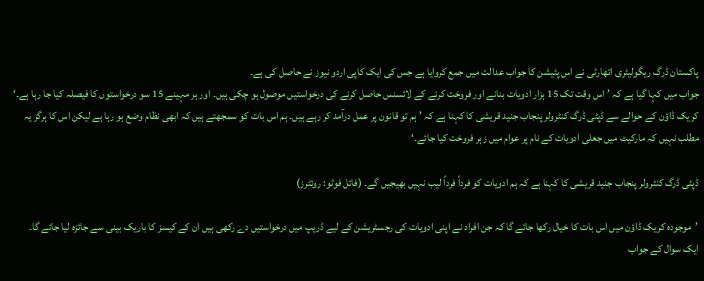پاکستان ڈرگ ریگولیٹری اتھارٹی نے اس پٹیشن کا جواب عدالت میں جمع کروایا ہے جس کی ایک کاپی اردو نیوز نے حاصل کی ہے۔
جواب میں کہا گیا ہے کہ ’اس وقت تک 15 ہزار ادویات بنانے اور فروخت کرنے کے لائسنس حاصل کرنے کی درخواستیں موصول ہو چکی ہیں۔ اور ہر مہینے 15 سو درخواستوں کا فیصلہ کیا جا رہا ہے۔‘
کریک ڈاؤن کے حوالے سے ڈپٹی ڈرگ کنٹرولر پنجاب جنید قریشی کا کہنا ہے کہ ’ہم تو قانون پر عمل درآمد کر رہے ہیں۔ ہم اس بات کو سمجھتے ہیں کہ ابھی نظام وضع ہو رہا ہے لیکن اس کا ہرگز یہ مطلب نہیں کہ مارکیٹ میں جعلی ادویات کے نام پر عوام میں زہر فروخت کیا جائے۔‘

ڈپٹی ڈرگ کنٹرولر پنجاب جنید قریشی کا کہنا ہے کہ ہم ادویات کو فرداً فرداً لیب نہیں بھیجیں گے۔ (فائل فوٹو: روئٹرز)

’موجودہ کریک ڈاؤن میں اس بات کا خیال رکھا جائے گا کہ جن افراد نے اپنی ادویات کی رجسٹریشن کے لیے ڈریپ میں درخواستیں دے رکھی ہیں ان کے کیسز کا باریک بینی سے جائزہ لیا جائے گا۔
ایک سوال کے جواب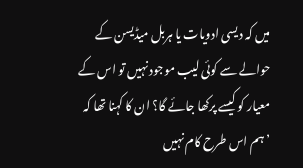میں کہ دیسی ادویات یا ہربل میڈیسن کے حوالے سے کوئی لیب موجود نہیں تو اس کے معیار کو کیسے پرکھا جائے گا؟ ان کا کہنا تھا کہ ’ہم اس طرح کام نہیں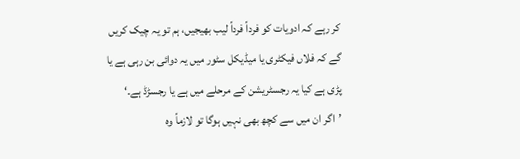کر رہے کہ ادویات کو فرداً فرداً لیب بھیجیں، ہم تو یہ چیک کریں گے کہ فلاں فیکٹری یا میڈیکل سٹور میں یہ دوائی بن رہی ہے یا پڑی ہے کیا یہ رجسٹریشن کے مرحلے میں ہے یا رجسڑڈ ہے۔‘
’اگر ان میں سے کچھ بھی نہیں ہوگا تو لازماً وہ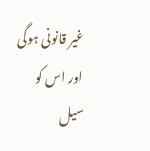غیر قانونی ہوگی اور اس کو سیل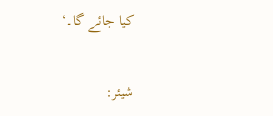کیا جائے گا۔‘

شیئر: